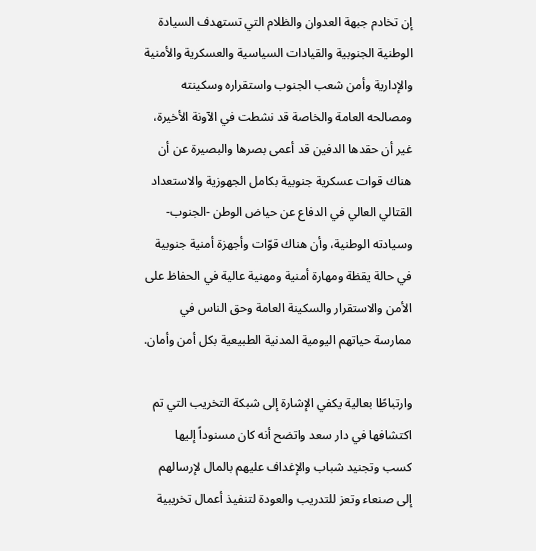إن تخادم جبهة العدوان والظلام التي تستهدف السيادة الوطنية الجنوبية والقيادات السياسية والعسكرية والأمنية والإدارية وأمن شعب الجنوب واستقراره وسكينته ومصالحه العامة والخاصة قد نشطت في الآونة الأخيرة، غير أن حقدها الدفين قد أعمى بصرها والبصيرة عن أن هناك قوات عسكرية جنوبية بكامل الجهوزية والاستعداد القتالي العالي في الدفاع عن حياض الوطن -الجنوب- وسيادته الوطنية، وأن هناك قوّات وأجهزة أمنية جنوبية في حالة يقظة ومهارة أمنية ومهنية عالية في الحفاظ على الأمن والاستقرار والسكينة العامة وحق الناس في ممارسة حياتهم اليومية المدنية الطبيعية بكل أمن وأمان.

وارتباطًا بعالية يكفي الإشارة إلى شبكة التخريب التي تم اكتشافها في دار سعد واتضح أنه كان مسنوداً إليها كسب وتجنيد شباب والإغداف عليهم بالمال لإرسالهم إلى صنعاء وتعز للتدريب والعودة لتنفيذ أعمال تخريبية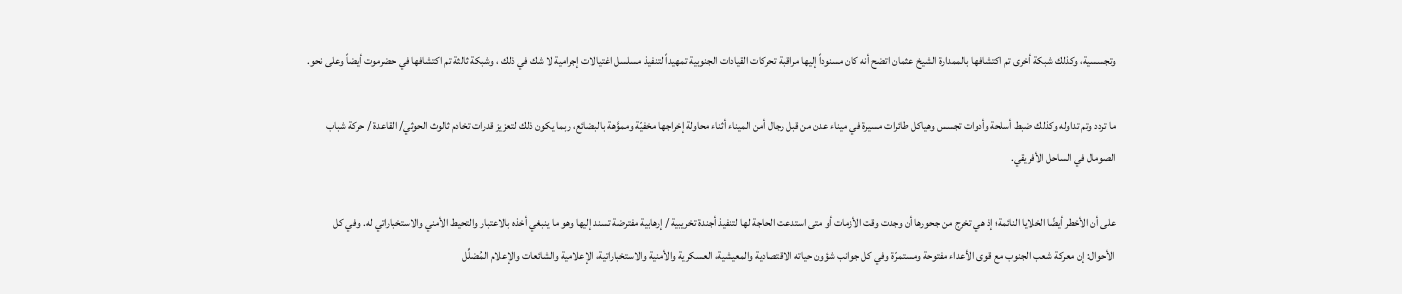وتجسسية، وكذلك شبكة أخرى تم اكتشافها بالممدارة الشيخ عثمان اتضح أنه كان مسنوداً إليها مراقبة تحركات القيادات الجنوبية تمهيداً لتنفيذ مسلسل اغتيالات إجرامية لا شك في ذلك ، وشبكة ثالثة تم اكتشافها في حضرموت أيضاً وعلى نحو.

ما تردد وتم تداوله وكذلك ضبط أسلحة وأدوات تجسس وهياكل طائرات مسيرة في ميناء عدن من قبل رجال أمن الميناء أثناء محاولة إخراجها مخفيّة ومموَّهة بالبضائع، ربما يكون ذلك لتعزيز قدرات تخادم ثالوث الحوثي/ القاعدة / حركة شباب الصومال في الساحل الأفريقي.

على أن الأخطر أيضًا الخلايا النائمة؛ إذ هي تخرج من جحورها أن وجدت وقت الأزمات أو متى استدعت الحاجة لها لتنفيذ أجندة تخريبية / إرهابية مفترضة تسند إليها وهو ما ينبغي أخذه بالاعتبار والتحيط الأمني والاستخباراتي له. وفي كل الأحوال: إن معركة شعب الجنوب مع قوى الأعداء مفتوحة ومستمرّة وفي كل جوانب شؤون حياته الاقتصادية والمعيشية، العسكرية والأمنية والاستخباراتية، الإعلامية والشائعات والإعلام المُضلِّل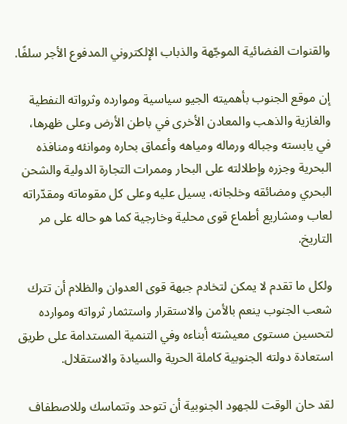والقنوات الفضائية الموجّهة والذباب الإلكتروني المدفوع الأجر سلفًا.

إن موقع الجنوب بأهميته الجيو سياسية وموارده وثرواته النفطية والغازية والذهب والمعادن الأخرى في باطن الأرض وعلى ظهرها، في يابسته وجباله ورماله ومياهه وأعماق بحاره وموانئه ومنافذه البحرية وجزره وإطلالته على البحار وممرات التجارة الدولية والشحن البحري ومضائقه وخلجانه، يسيل عليه وعلى كل مقوماته ومقدّراته لعاب ومشاريع أطماع قوى محلية وخارجية كما هو حاله على مر التاريخ.

ولكل ما تقدم لا يمكن لتخادم جبهة قوى العدوان والظلام أن تترك شعب الجنوب ينعم بالأمن والاستقرار واستثمار ثرواته وموارده لتحسين مستوى معيشته أبناءه وفي التنمية المستدامة على طريق استعادة دولته الجنوبية كاملة الحرية والسيادة والاستقلال.

لقد حان الوقت للجهود الجنوبية أن تتوحد وتتماسك وللاصطفاف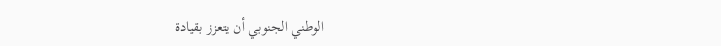الوطني الجنوبي أن يتعزز بقيادة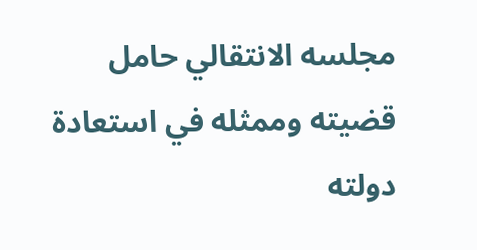مجلسه الانتقالي حامل قضيته وممثله في استعادة دولته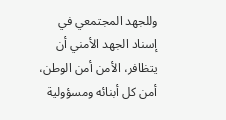وللجهد المجتمعي في إسناد الجهد الأمني أن يتظافر، الأمن أمن الوطن، أمن كل أبنائه ومسؤولية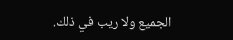الجميع ولا ريب في ذلك.